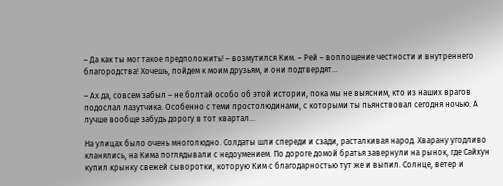– Да как ты мог такое предположить! – возмутился Ким. – Рей – воплощение честности и внутреннего благородства! Хочешь, пойдем к моим друзьям, и они подтвердят…

– Ах да, совсем забыл – не болтай особо об этой истории, пока мы не выясним, кто из наших врагов подослал лазутчика. Особенно с теми простолюдинами, с которыми ты пьянствовал сегодня ночью. А лучше вообще забудь дорогу в тот квартал…

На улицах было очень многолюдно. Солдаты шли спереди и сзади, расталкивая народ. Хварану угодливо кланялись, на Кима поглядывали с недоумением. По дороге домой братья завернули на рынок, где Сайхун купил крынку свежей сыворотки, которую Ким с благодарностью тут же и выпил. Солнце, ветер и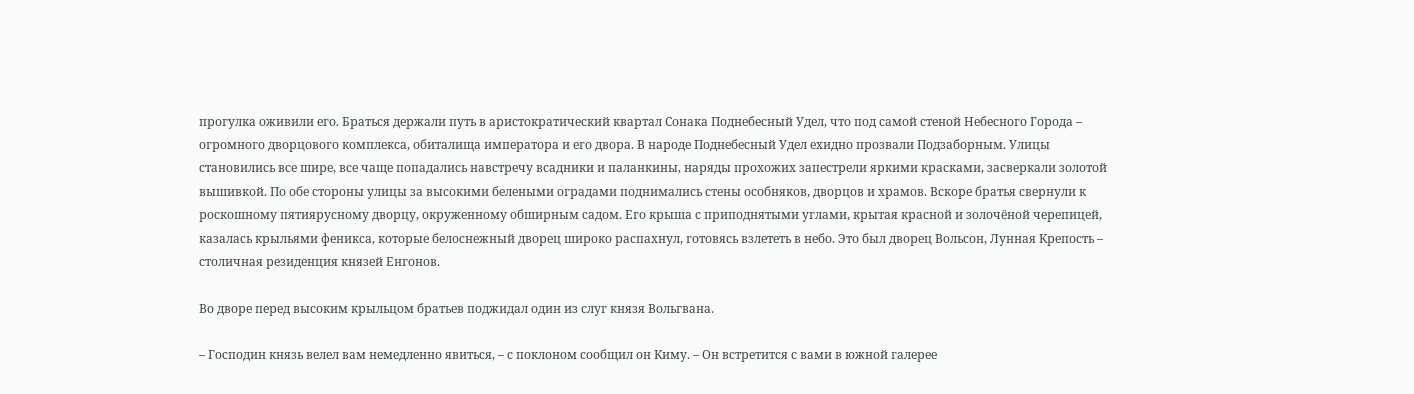прогулка оживили его. Браться держали путь в аристократический квартал Сонака Поднебесный Удел, что под самой стеной Небесного Города – огромного дворцового комплекса, обиталища императора и его двора. В народе Поднебесный Удел ехидно прозвали Подзаборным. Улицы становились все шире, все чаще попадались навстречу всадники и паланкины, наряды прохожих запестрели яркими красками, засверкали золотой вышивкой. По обе стороны улицы за высокими белеными оградами поднимались стены особняков, дворцов и храмов. Вскоре братья свернули к роскошному пятиярусному дворцу, окруженному обширным садом. Его крыша с приподнятыми углами, крытая красной и золочёной черепицей, казалась крыльями феникса, которые белоснежный дворец широко распахнул, готовясь взлететь в небо. Это был дворец Вольсон, Лунная Крепость – столичная резиденция князей Енгонов.

Во дворе перед высоким крыльцом братьев поджидал один из слуг князя Вольгвана.

– Господин князь велел вам немедленно явиться, – с поклоном сообщил он Киму. – Он встретится с вами в южной галерее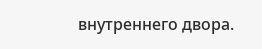внутреннего двора.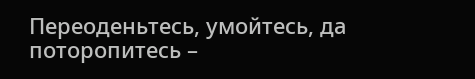Переоденьтесь, умойтесь, да поторопитесь –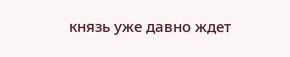князь уже давно ждет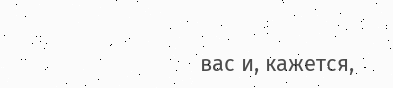вас и, кажется,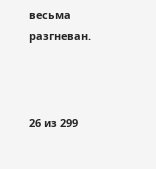весьма разгневан.



26 из 299